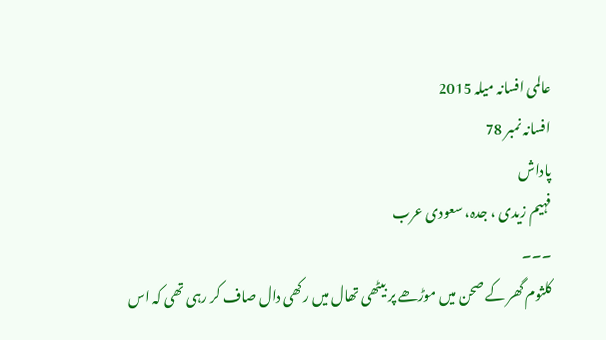عالمی افسانہ میلہ 2015
افسانہ نمبر 78
پاداش
فہیم زیدی ، جدہ، سعودی عرب
۔۔۔
کلثوم گھر کے صحن میں موڑھے پر بیٹھی تھال میں رکھی دال صاف کر رہی تھی کہ اس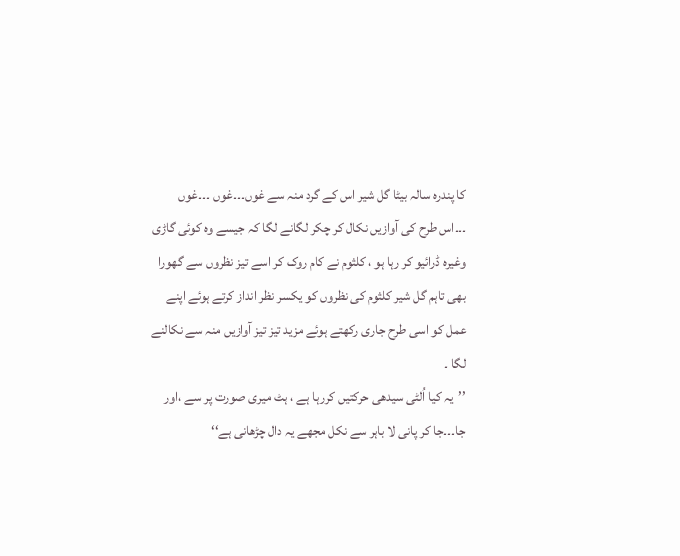کا پندرہ سالہ بیٹا گل شیر اس کے گرد منہ سے غوں۔۔۔غوں ۔۔۔غوں ۔۔۔اس طرح کی آوازیں نکال کر چکر لگانے لگا کہ جیسے وہ کوئی گاڑی وغیرہ ڈرائیو کر رہا ہو ، کلثوم نے کام روک کر اسے تیز نظروں سے گھورا بھی تاہم گل شیر کلثوم کی نظروں کو یکسر نظر انداز کرتے ہوئے اپنے عمل کو اسی طرح جاری رکھتے ہوئے مزید تیز تیز آوازیں منہ سے نکالنے لگا ۔
’’یہ کیا اُلٹی سیدھی حرکتیں کررہا ہے ، ہٹ میری صورت پر سے ،اور جا۔۔۔جا کر پانی لا باہر سے نکل مجھے یہ دال چڑھانی ہے‘‘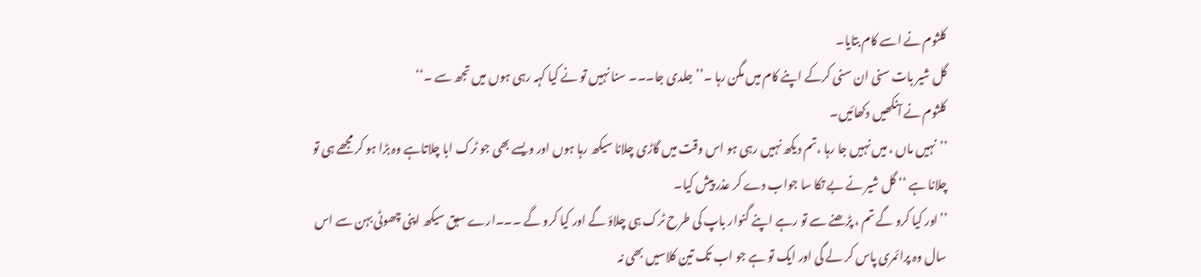کلثوم نے اسے کام بتایا۔
گل شیر بات سنی ان سنی کرکے اپنے کام میں مگن رہا ۔’’جلدی جا۔۔۔ سنا نہیں تو نے کیا کہہ رہی ہوں میں تجھ سے ۔‘‘
کلثوم نے آنکھیں دکھائیں۔
’’نہیں ماں ، میں نہیں جا رہا ،تم دیکھ نہیں رہی ہو اس وقت میں گاڑی چلانا سیکھ رہا ہوں اور ویسے بھی جو ٹرک ابا چلاتاہے وہ بڑا ہو کر مجھے ہی تو چلانا ہے ‘‘ گل شیر نے بے تکا سا جواب دے کر عذر پیش کیا۔
’’اور کیا کرو گے تم ، پڑھنے سے تو رہے اپنے گنوار باپ کی طرح ٹرک ہی چلاؤ گے اور کیا کرو گے ۔۔۔ارے سبق سیکھ اپنی چھوٹی بہن سے اس سال وہ پرائمری پاس کر لے گی اور ایک تو ہے جو اب تک تین کلاسیں بھی نہ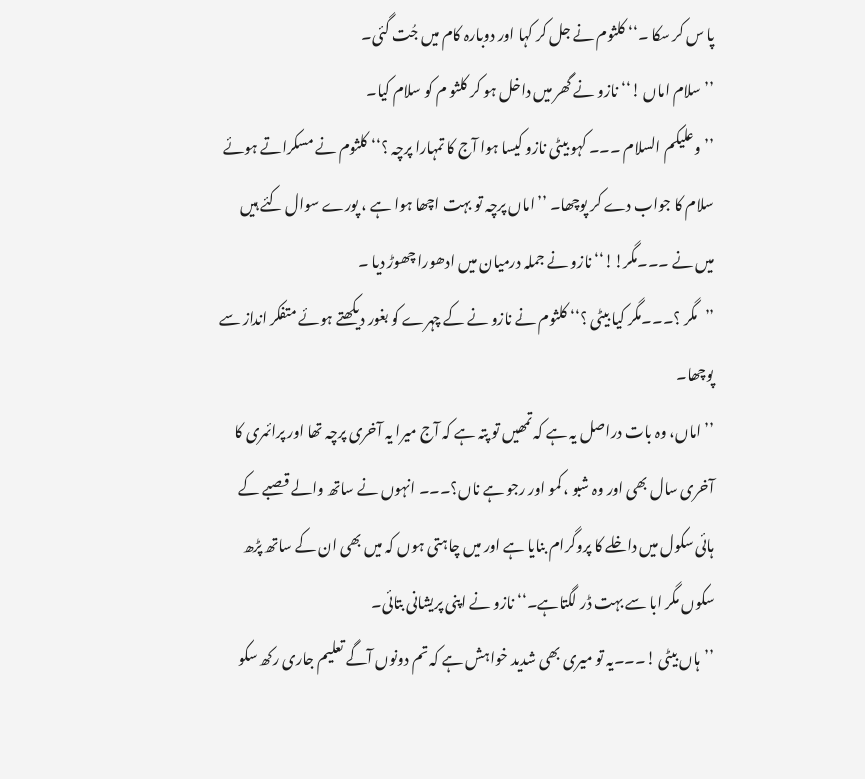پا س کر سکا ۔‘‘ کلثوم نے جل کر کہا اور دوبارہ کام میں جُت گئی۔
’’سلام اماں !‘‘ نازو نے گھر میں داخل ہو کر کلثو م کو سلام کیا۔
’’وعلیکم السلام ۔۔۔ کہو بیٹی نازو کیسا ہوا آج کا تمہارا پرچہ ؟‘‘ کلثوم نے مسکراتے ہوئے سلام کا جواب دے کر پوچھا۔ ’’اماں پرچہ تو بہت اچھا ہوا ہے ، پورے سوال کئے ہیں میں نے ۔۔۔مگر!!‘‘ نازو نے جملہ درمیان میں ادھورا چھوڑ دیا ۔
’’مگر ؟۔۔۔مگر کیا بیٹی ؟‘‘ کلثوم نے نازو نے کے چہرے کو بغور دیکھتے ہوئے متفکر انداز سے پوچھا۔
’’اماں، وہ بات دراصل یہ ہے کہ تمھیں تو پتہ ہے کہ آج میرا یہ آخری پرچہ تھا اور پرائمری کا آخری سال بھی اور وہ شبو ، کمو اور رجو ہے ناں؟۔۔۔ انہوں نے ساتھ والے قصبے کے ہائی سکول میں داخلے کا پروگرام بنایا ہے اور میں چاہتی ہوں کہ میں بھی ان کے ساتھ پڑھ سکوں مگر ابا سے بہت ڈر لگتاہے۔‘‘ نازو نے اپنی پریشانی بتائی۔
’’ہاں بیٹی !۔۔۔یہ تو میری بھی شدید خواہش ہے کہ تم دونوں آگے تعلیم جاری رکھ سکو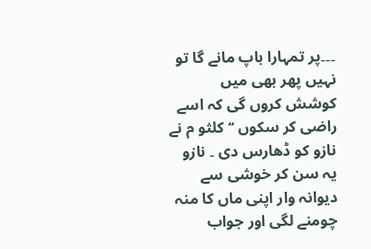۔۔۔پر تمہارا باپ مانے گا تو نہیں پھر بھی میں کوشش کروں گی کہ اسے راضی کر سکوں ‘‘ کلثو م نے نازو کو ڈھارس دی ۔ نازو یہ سن کر خوشی سے دیوانہ وار اپنی ماں کا منہ چومنے لگی اور جواب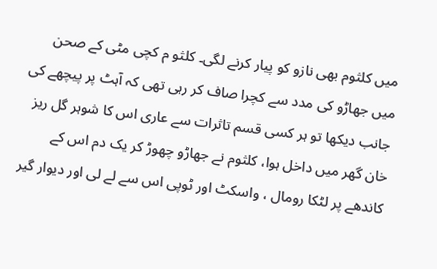میں کلثوم بھی نازو کو پیار کرنے لگی۔ کلثو م کچی مٹی کے صحن میں جھاڑو کی مدد سے کچرا صاف کر رہی تھی کہ آہٹ پر پیچھے کی جانب دیکھا تو ہر کسی قسم تاثرات سے عاری اس کا شوہر گل ریز خان گھر میں داخل ہوا، کلثوم نے جھاڑو چھوڑ کر یک دم اس کے کاندھے پر لٹکا رومال ، واسکٹ اور ٹوپی اس سے لے لی اور دیوار گیر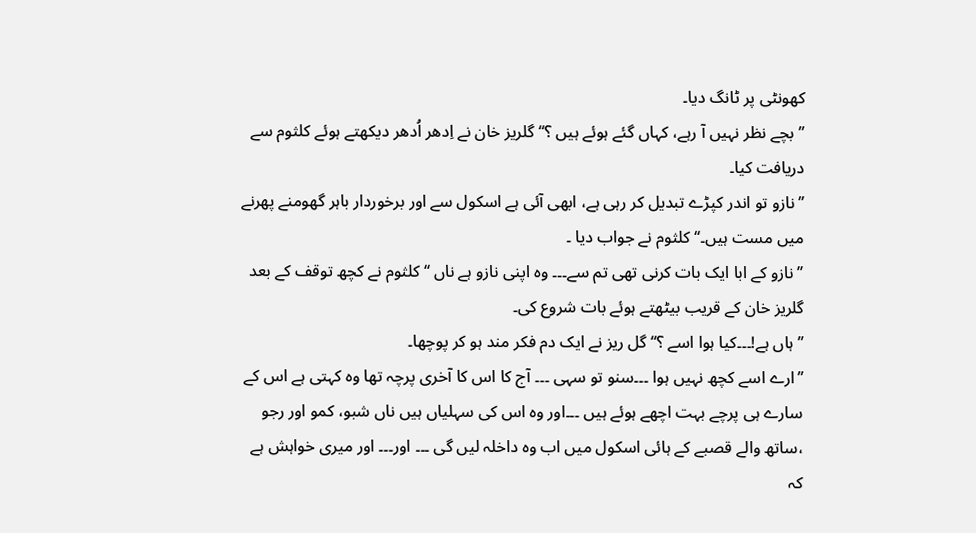کھونٹی پر ٹانگ دیا۔
’’بچے نظر نہیں آ رہے، کہاں گئے ہوئے ہیں ؟‘‘ گلریز خان نے اِدھر اُدھر دیکھتے ہوئے کلثوم سے دریافت کیا۔
’’نازو تو اندر کپڑے تبدیل کر رہی ہے، ابھی آئی ہے اسکول سے اور برخوردار باہر گھومنے پھرنے میں مست ہیں۔‘‘ کلثوم نے جواب دیا ۔
’’نازو کے ابا ایک بات کرنی تھی تم سے۔۔۔ وہ اپنی نازو ہے ناں ‘‘ کلثوم نے کچھ توقف کے بعد گلریز خان کے قریب بیٹھتے ہوئے بات شروع کی۔
’’ہاں ہے!۔۔۔کیا ہوا اسے ؟‘‘ گل ریز نے ایک دم فکر مند ہو کر پوچھا۔
’’ارے اسے کچھ نہیں ہوا ۔۔۔سنو تو سہی ۔۔۔ آج کا اس کا آخری پرچہ تھا وہ کہتی ہے اس کے سارے ہی پرچے بہت اچھے ہوئے ہیں ۔۔۔اور وہ اس کی سہلیاں ہیں ناں شبو، کمو اور رجو ،ساتھ والے قصبے کے ہائی اسکول میں اب وہ داخلہ لیں گی ۔۔۔ اور۔۔۔ اور میری خواہش ہے کہ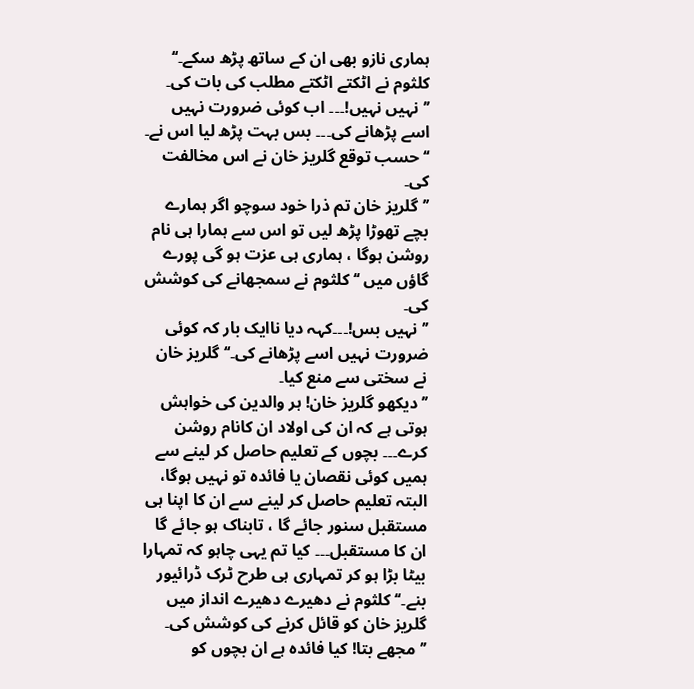ہماری نازو بھی ان کے ساتھ پڑھ سکے۔‘‘ کلثوم نے اٹکتے اٹکتے مطلب کی بات کی۔
’’نہیں نہیں!۔۔۔ اب کوئی ضرورت نہیں اسے پڑھانے کی۔۔۔ بس بہت پڑھ لیا اس نے۔ ‘‘ حسب توقع گلریز خان نے اس مخالفت کی۔
’’گلریز خان تم ذرا خود سوچو اگر ہمارے بچے تھوڑا پڑھ لیں تو اس سے ہمارا ہی نام روشن ہوگا ، ہماری ہی عزت ہو گی پورے گاؤں میں ‘‘ کلثوم نے سمجھانے کی کوشش کی۔
’’نہیں بس!۔۔۔کہہ دیا ناایک بار کہ کوئی ضرورت نہیں اسے پڑھانے کی۔‘‘ گلریز خان نے سختی سے منع کیا۔
’’دیکھو گلریز خان! ہر والدین کی خواہش ہوتی ہے کہ ان کی اولاد ان کانام روشن کرے۔۔۔ بچوں کے تعلیم حاصل کر لینے سے ہمیں کوئی نقصان یا فائدہ تو نہیں ہوگا، البتہ تعلیم حاصل کر لینے سے ان کا اپنا ہی مستقبل سنور جائے گا ، تابناک ہو جائے گا ان کا مستقبل۔۔۔ کیا تم یہی چاہو کہ تمہارا بیٹا بڑا ہو کر تمہاری ہی طرح ٹرک ڈرائیور بنے۔‘‘ کلثوم نے دھیرے دھیرے انداز میں گلریز خان کو قائل کرنے کی کوشش کی۔
’’مجھے بتا! کیا فائدہ ہے ان بچوں کو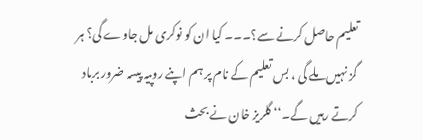تعلیم حاصل کرنے سے؟۔۔۔ کیا ان کو نوکری مل جاوے گی؟ ہر گز نہیں ملے گی ، بس تعلیم کے نام پر ہم اپنے روپیہ پیسہ ضرور برباد کرتے رہیں گے۔‘‘ گلریز خان نے بحث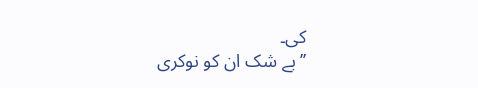کی۔
’’بے شک ان کو نوکری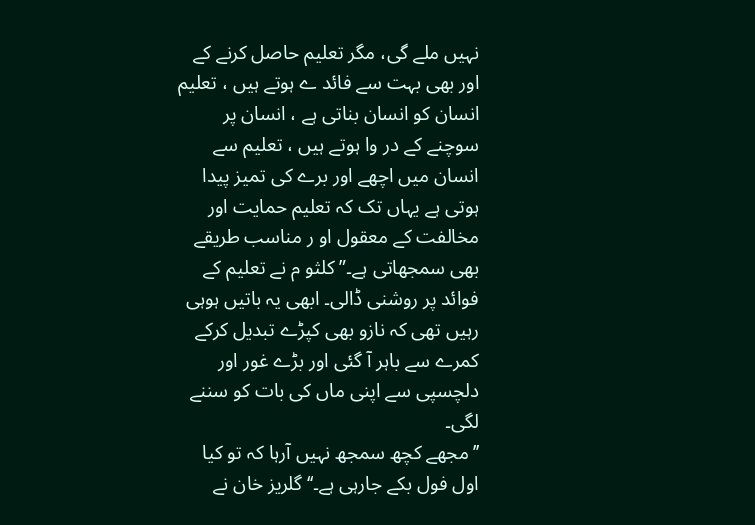نہیں ملے گی، مگر تعلیم حاصل کرنے کے اور بھی بہت سے فائد ے ہوتے ہیں ، تعلیم انسان کو انسان بناتی ہے ، انسان پر سوچنے کے در وا ہوتے ہیں ، تعلیم سے انسان میں اچھے اور برے کی تمیز پیدا ہوتی ہے یہاں تک کہ تعلیم حمایت اور مخالفت کے معقول او ر مناسب طریقے بھی سمجھاتی ہے۔” کلثو م نے تعلیم کے فوائد پر روشنی ڈالی۔ ابھی یہ باتیں ہوہی رہیں تھی کہ نازو بھی کپڑے تبدیل کرکے کمرے سے باہر آ گئی اور بڑے غور اور دلچسپی سے اپنی ماں کی بات کو سننے لگی۔
’’مجھے کچھ سمجھ نہیں آرہا کہ تو کیا اول فول بکے جارہی ہے۔‘‘ گلریز خان نے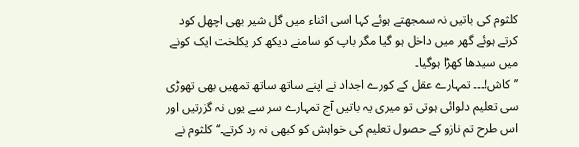کلثوم کی باتیں نہ سمجھتے ہوئے کہا اسی اثناء میں گل شیر بھی اچھل کود کرتے ہوئے گھر میں داخل ہو گیا مگر باپ کو سامنے دیکھ کر یکلخت ایک کونے میں سیدھا کھڑا ہوگیا۔
’’کاش!۔۔۔ تمہارے عقل کے کورے اجداد نے اپنے ساتھ ساتھ تمھیں بھی تھوڑی سی تعلیم دلوائی ہوتی تو میری یہ باتیں آج تمہارے سر سے یوں نہ گزرتیں اور اس طرح تم نازو کے حصول تعلیم کی خواہش کو کبھی نہ رد کرتے۔‘‘ کلثوم نے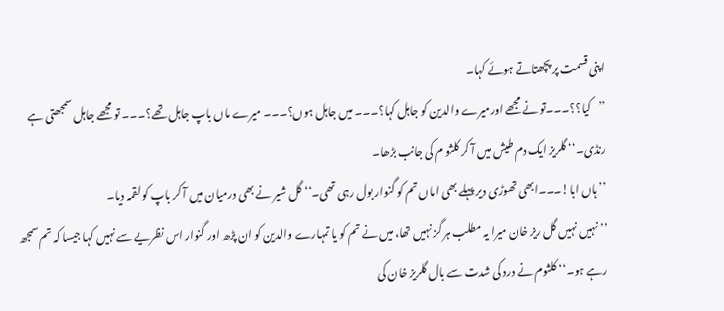اپنی قسمت پر پچھتاتے ہوئے کہا۔
’’کیا؟؟۔۔۔تو نے مجھے اورمیرے والدین کو جاہل کہا؟۔۔۔ میں جاہل ہوں؟۔۔۔ میرے ماں باپ جاہل تھے؟۔۔۔ تو مجھے جاہل سمجھتی ہے رنڈی۔‘‘ گلریز ایک دم طیش میں آ کر کلثو م کی جانب بڑھا۔
’’ہاں ابا!۔۔۔ابھی تھوڑی دیر پہلے بھی اماں تم کو گنوار بول رہی تھی۔‘‘ گل شیر نے بھی درمیان میں آ کر باپ کو لقمہ دیا۔
’’نہیں نہیں گل ریز خان میرا یہ مطلب ہر گز نہیں تھا، میں نے تم کو یا تمہارے والدین کو ان پڑھ اور گنوار اس نظریے سے نہیں کہا جیسا کہ تم سمجھ رہے ہو۔‘‘ کلثوم نے درد کی شدت سے بال گلریز خان کی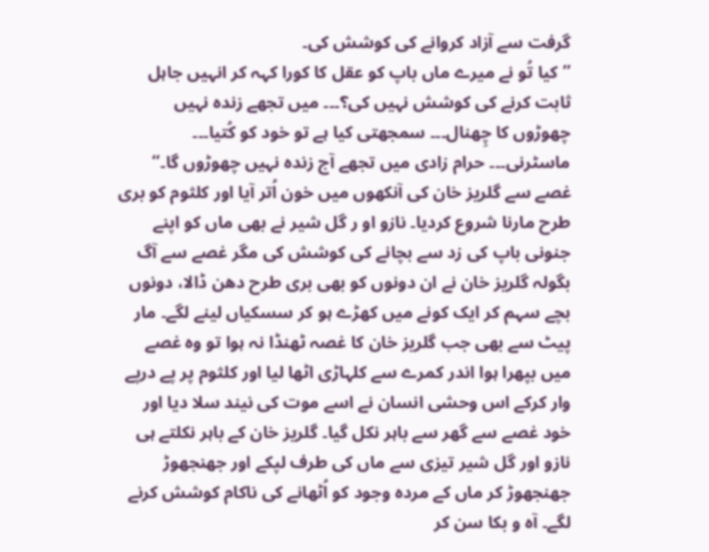گرفت سے آزاد کروانے کی کوشش کی۔
’’کیا تُو نے میرے ماں باپ کو عقل کا کورا کہہ کر انہیں جاہل ثابت کرنے کی کوشش نہیں کی؟۔۔۔ میں تجھے زندہ نہیں چھوڑوں کا چِھنال۔۔۔ سمجھتی کیا ہے تو خود کو کُتیا۔۔۔ ماسٹرنی۔۔۔ حرام زادی میں تجھے آج زندہ نہیں چھوڑوں گا۔‘‘ غصے سے گلریز خان کی آنکھوں میں خون اُتر آیا اور کلثوم کو بری طرح مارنا شروع کردیا۔ نازو او ر گل شیر نے بھی ماں کو اپنے جنونی باپ کی زد سے بچانے کی کوشش کی مگر غصے سے آگ بگولہ گلریز خان نے ان دونوں کو بھی بری طرح دھن ڈالا، دونوں بچے سہم کر ایک کونے میں کھڑے ہو کر سسکیاں لینے لگے۔ مار پیٹ سے بھی جب گلریز خان کا غصہ ٹھنڈا نہ ہوا تو وہ غصے میں بپھرا ہوا اندر کمرے سے کلہاڑی اٹھا لیا اور کلثوم پر پے درپے وار کرکے اس وحشی انسان نے اسے موت کی نیند سلا دیا اور خود غصے سے گھر سے باہر نکل گیا۔ گلریز خان کے باہر نکلتے ہی نازو اور گل شیر تیزی سے ماں کی طرف لپکے اور جھنجھوڑ جھنجھوڑ کر ماں کے مردہ وجود کو اُٹھانے کی ناکام کوشش کرنے لگے۔ آہ و بکا سن کر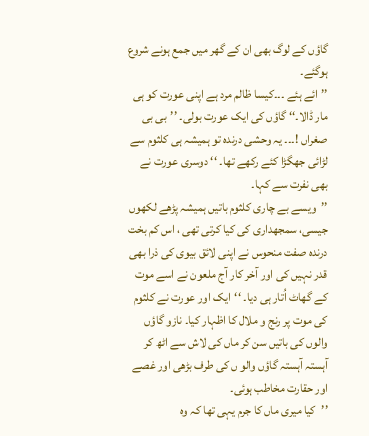گاؤں کے لوگ بھی ان کے گھر میں جمع ہونے شروع ہوگئے۔
’’ائے ہئے ۔۔۔کیسا ظالم مرد ہے اپنی عورت کو ہی مار ڈالا۔‘‘ گاؤں کی ایک عورت بولی۔ ’’بی بی صغراں !۔۔۔ یہ وحشی درندہ تو ہمیشہ ہی کلثوم سے لڑائی جھگڑا کئے رکھے تھا۔ ‘‘ دوسری عورت نے بھی نفرت سے کہا۔
’’ویسے بے چاری کلثوم باتیں ہمیشہ پڑھے لکھوں جیسی، سمجھداری کی کیا کرتی تھی ، اس کم بخت درندہ صفت منحوس نے اپنی لائق بیوی کی ذرا بھی قدر نہیں کی اور آخر کار آج ملعون نے اسے موت کے گھاٹ اُتار ہی دیا۔ ‘‘ایک اور عورت نے کلثوم کی موت پر رنج و ملال کا اظہار کیا۔ نازو گاؤں والوں کی باتیں سن کر ماں کی لاش سے اٹھ کر آہستہ آہستہ گاؤں والو ں کی طرف بڑھی اور غصے اور حقارت مخاطب ہوئی۔
’’کیا میری ماں کا جرم یہی تھا کہ وہ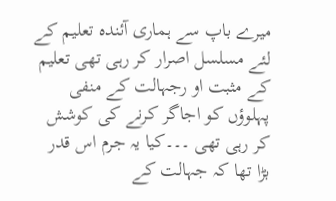میرے باپ سے ہماری آئندہ تعلیم کے لئے مسلسل اصرار کر رہی تھی تعلیم کے مثبت او رجہالت کے منفی پہلوؤں کو اجاگر کرنے کی کوشش کر رہی تھی ۔۔۔کیا یہ جرم اس قدر بڑا تھا کہ جہالت کے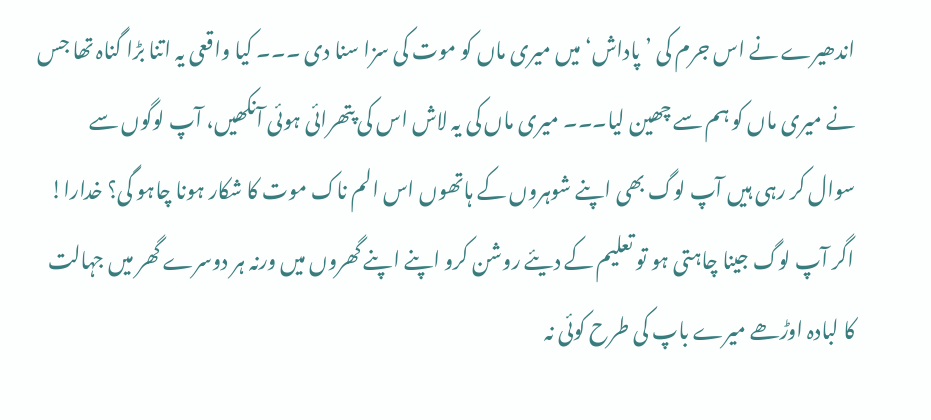اندھیرے نے اس جرم کی ’پاداش‘ میں میری ماں کو موت کی سزا سنا دی ۔۔۔ کیا واقعی یہ اتنا بڑا گناہ تھا جس نے میری ماں کو ہم سے چھین لیا۔۔۔ میری ماں کی یہ لاش اس کی پتھرائی ہوئی آنکھیں، آپ لوگوں سے سوال کر رہی ہیں آپ لوگ بھی اپنے شوہروں کے ہاتھوں اس الم ناک موت کا شکار ہونا چاہو گی؟ خدارا! اگر آپ لوگ جینا چاہتی ہو تو تعلیم کے دیئے روشن کرو اپنے اپنے گھروں میں ورنہ ہر دوسرے گھر میں جہالت کا لبادہ اوڑھے میرے باپ کی طرح کوئی نہ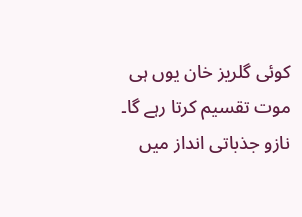کوئی گلریز خان یوں ہی موت تقسیم کرتا رہے گا۔ نازو جذباتی انداز میں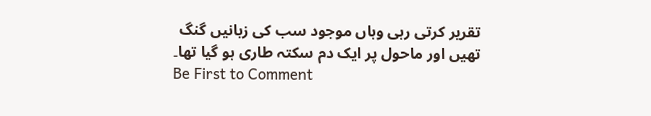تقریر کرتی رہی وہاں موجود سب کی زبانیں گنگ تھیں اور ماحول پر ایک دم سکتہ طاری ہو گیا تھا۔
Be First to Comment